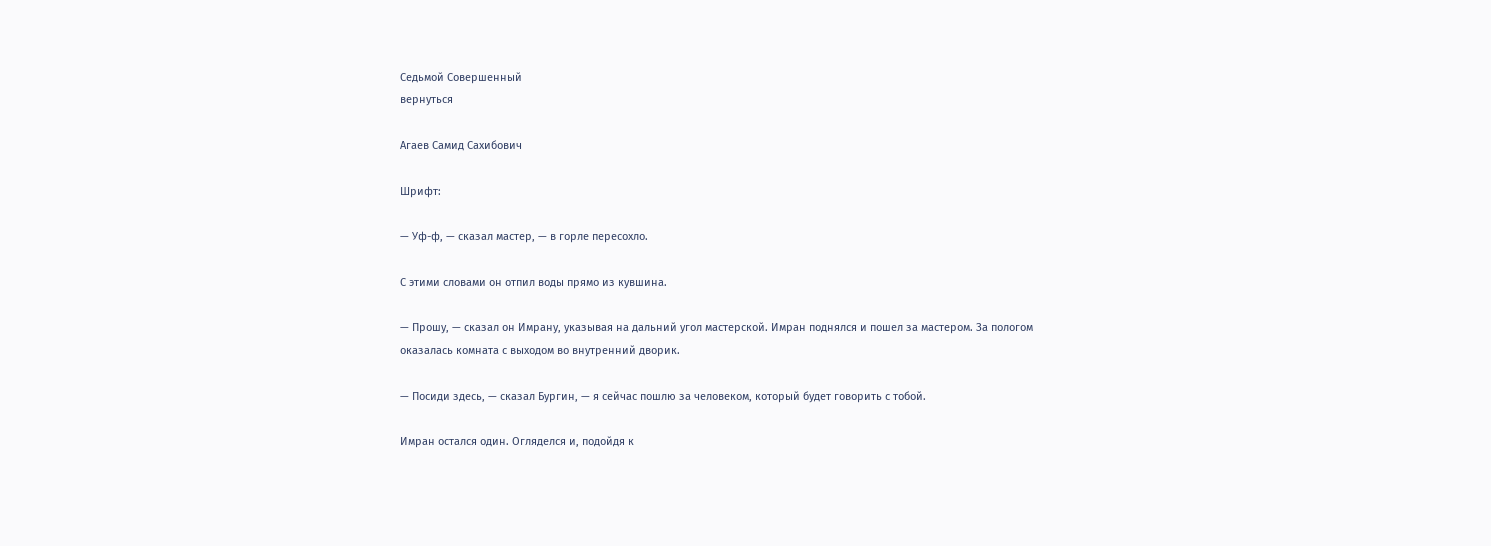Седьмой Совершенный
вернуться

Агаев Самид Сахибович

Шрифт:

— Уф-ф, — сказал мастер, — в горле пересохло.

С этими словами он отпил воды прямо из кувшина.

— Прошу, — сказал он Имрану, указывая на дальний угол мастерской. Имран поднялся и пошел за мастером. За пологом оказалась комната с выходом во внутренний дворик.

— Посиди здесь, — сказал Бургин, — я сейчас пошлю за человеком, который будет говорить с тобой.

Имран остался один. Огляделся и, подойдя к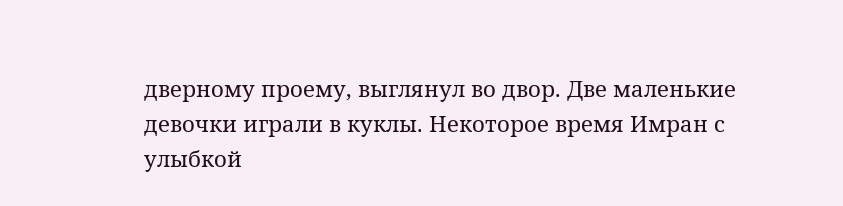дверному проему, выглянул во двор. Две маленькие девочки играли в куклы. Некоторое время Имран с улыбкой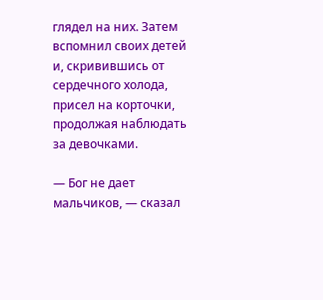глядел на них. Затем вспомнил своих детей и, скривившись от сердечного холода, присел на корточки, продолжая наблюдать за девочками.

— Бог не дает мальчиков, — сказал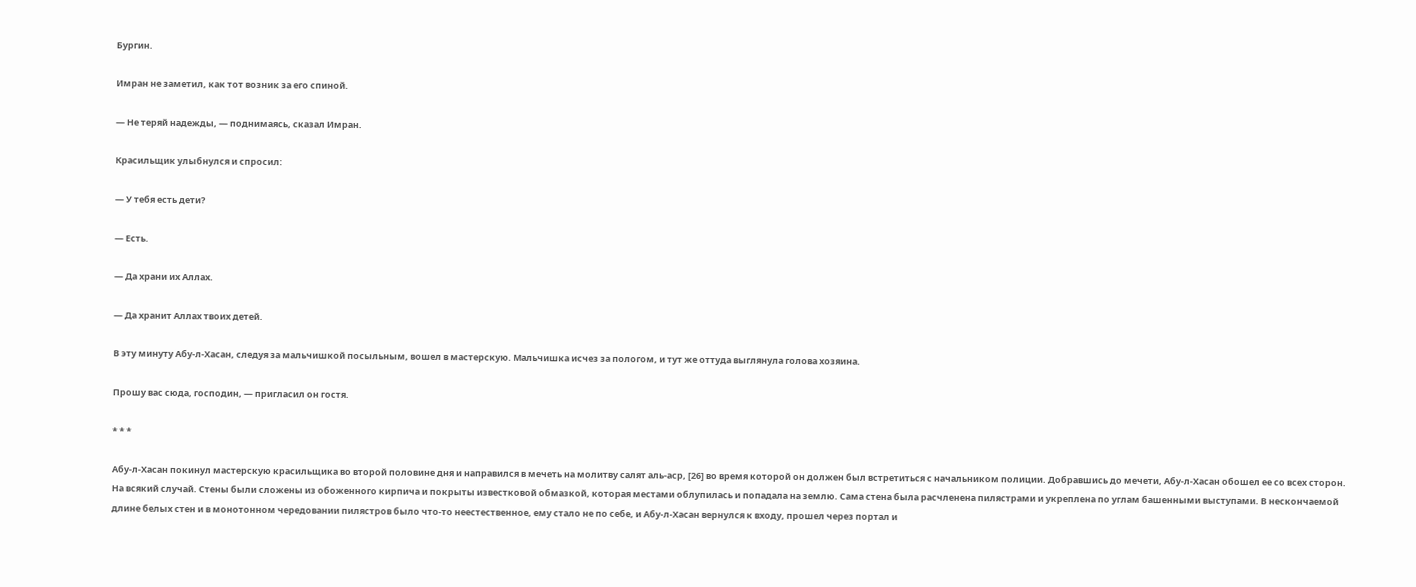Бургин.

Имран не заметил, как тот возник за его спиной.

— Не теряй надежды, — поднимаясь, сказал Имран.

Красильщик улыбнулся и спросил:

— У тебя есть дети?

— Есть.

— Да храни их Аллах.

— Да хранит Аллах твоих детей.

В эту минуту Абу-л-Хасан, следуя за мальчишкой посыльным, вошел в мастерскую. Мальчишка исчез за пологом, и тут же оттуда выглянула голова хозяина.

Прошу вас сюда, господин, — пригласил он гостя.

* * *

Абу-л-Хасан покинул мастерскую красильщика во второй половине дня и направился в мечеть на молитву салят аль-аср, [26] во время которой он должен был встретиться с начальником полиции. Добравшись до мечети, Абу-л-Хасан обошел ее со всех сторон. На всякий случай. Стены были сложены из обоженного кирпича и покрыты известковой обмазкой, которая местами облупилась и попадала на землю. Сама стена была расчленена пилястрами и укреплена по углам башенными выступами. В нескончаемой длине белых стен и в монотонном чередовании пилястров было что-то неестественное, ему стало не по себе, и Абу-л-Хасан вернулся к входу, прошел через портал и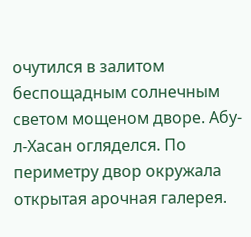очутился в залитом беспощадным солнечным светом мощеном дворе. Абу-л-Хасан огляделся. По периметру двор окружала открытая арочная галерея.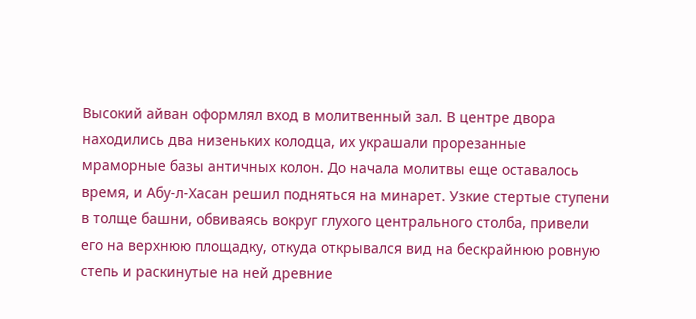Высокий айван оформлял вход в молитвенный зал. В центре двора находились два низеньких колодца, их украшали прорезанные мраморные базы античных колон. До начала молитвы еще оставалось время, и Абу-л-Хасан решил подняться на минарет. Узкие стертые ступени в толще башни, обвиваясь вокруг глухого центрального столба, привели его на верхнюю площадку, откуда открывался вид на бескрайнюю ровную степь и раскинутые на ней древние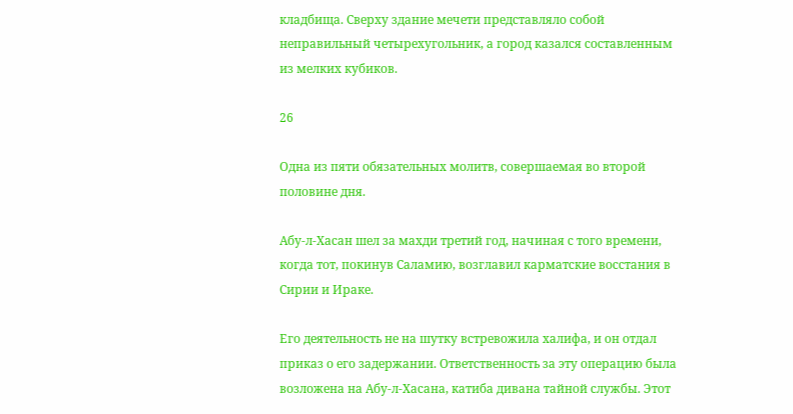кладбища. Сверху здание мечети представляло собой неправильный четырехугольник, а город казался составленным из мелких кубиков.

26

Одна из пяти обязательных молитв, совершаемая во второй половине дня.

Абу-л-Хасан шел за махди третий год, начиная с того времени, когда тот, покинув Саламию, возглавил карматские восстания в Сирии и Ираке.

Его деятельность не на шутку встревожила халифа, и он отдал приказ о его задержании. Ответственность за эту операцию была возложена на Абу-л-Хасана, катиба дивана тайной службы. Этот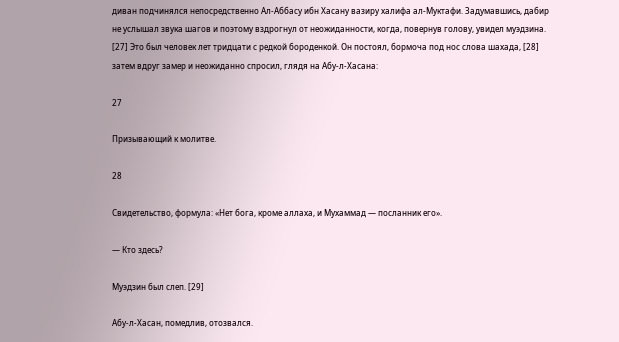диван подчинялся непосредственно Ал-Аббасу ибн Хасану вазиру халифа ал-Муктафи. Задумавшись, дабир не услышал звука шагов и поэтому вздрогнул от неожиданности, когда, повернув голову, увидел муэдзина. [27] Это был человек лет тридцати с редкой бороденкой. Он постоял, бормоча под нос слова шахада, [28] затем вдруг замер и неожиданно спросил, глядя на Абу-л-Хасана:

27

Призывающий к молитве.

28

Свидетельство, формула: «Нет бога, кроме аллаха, и Мухаммад — посланник его».

— Кто здесь?

Муэдзин был слеп. [29]

Абу-л-Хасан, помедлив, отозвался.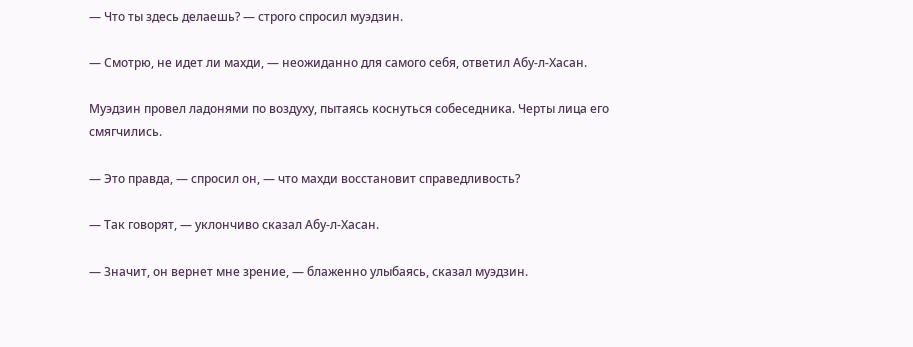— Что ты здесь делаешь? — строго спросил муэдзин.

— Смотрю, не идет ли махди, — неожиданно для самого себя, ответил Абу-л-Хасан.

Муэдзин провел ладонями по воздуху, пытаясь коснуться собеседника. Черты лица его смягчились.

— Это правда, — спросил он, — что махди восстановит справедливость?

— Так говорят, — уклончиво сказал Абу-л-Хасан.

— Значит, он вернет мне зрение, — блаженно улыбаясь, сказал муэдзин.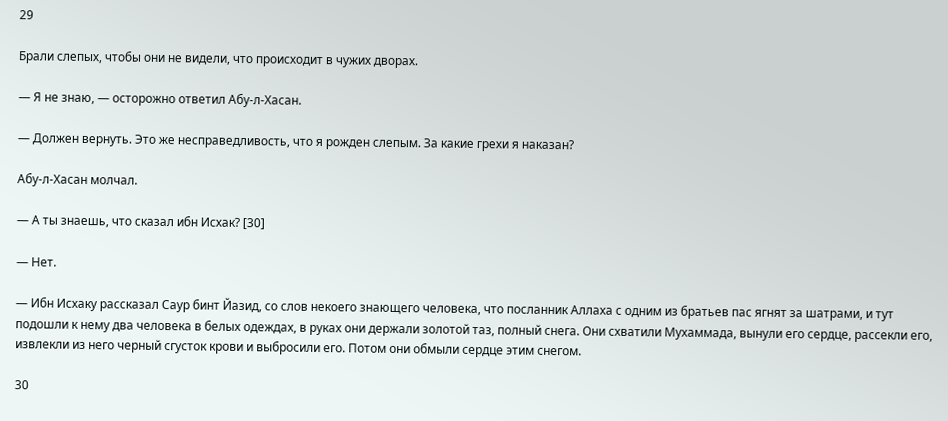29

Брали слепых, чтобы они не видели, что происходит в чужих дворах.

— Я не знаю, — осторожно ответил Абу-л-Хасан.

— Должен вернуть. Это же несправедливость, что я рожден слепым. За какие грехи я наказан?

Абу-л-Хасан молчал.

— А ты знаешь, что сказал ибн Исхак? [30]

— Нет.

— Ибн Исхаку рассказал Саур бинт Йазид, со слов некоего знающего человека, что посланник Аллаха с одним из братьев пас ягнят за шатрами, и тут подошли к нему два человека в белых одеждах, в руках они держали золотой таз, полный снега. Они схватили Мухаммада, вынули его сердце, рассекли его, извлекли из него черный сгусток крови и выбросили его. Потом они обмыли сердце этим снегом.

30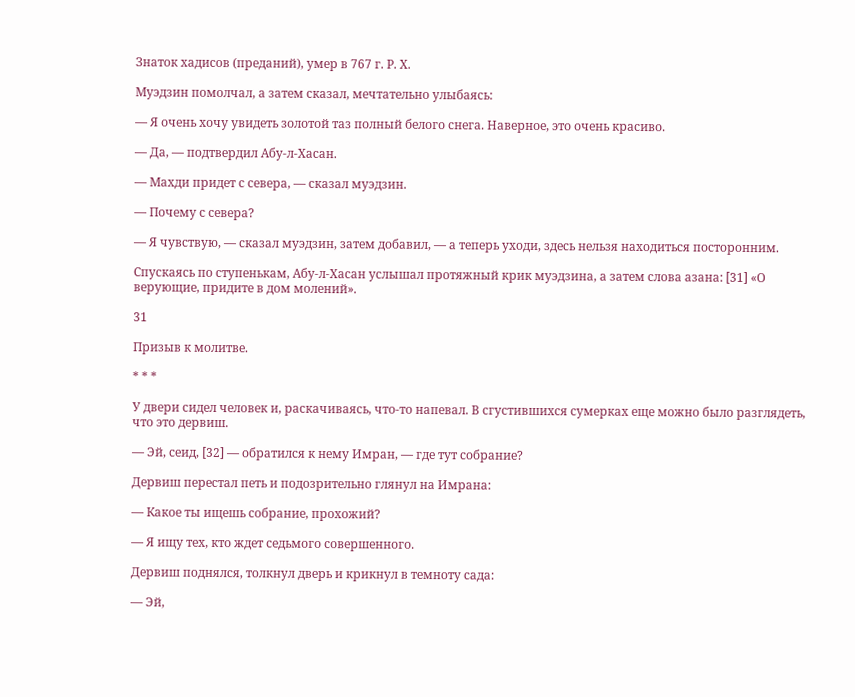Знаток хадисов (преданий), умер в 767 г. Р. Х.

Муэдзин помолчал, а затем сказал, мечтательно улыбаясь:

— Я очень хочу увидеть золотой таз полный белого снега. Наверное, это очень красиво.

— Да, — подтвердил Абу-л-Хасан.

— Махди придет с севера, — сказал муэдзин.

— Почему с севера?

— Я чувствую, — сказал муэдзин, затем добавил, — а теперь уходи, здесь нельзя находиться посторонним.

Спускаясь по ступенькам, Абу-л-Хасан услышал протяжный крик муэдзина, а затем слова азана: [31] «О верующие, придите в дом молений».

31

Призыв к молитве.

* * *

У двери сидел человек и, раскачиваясь, что-то напевал. В сгустившихся сумерках еще можно было разглядеть, что это дервиш.

— Эй, сеид, [32] — обратился к нему Имран, — где тут собрание?

Дервиш перестал петь и подозрительно глянул на Имрана:

— Какое ты ищешь собрание, прохожий?

— Я ищу тех, кто ждет седьмого совершенного.

Дервиш поднялся, толкнул дверь и крикнул в темноту сада:

— Эй,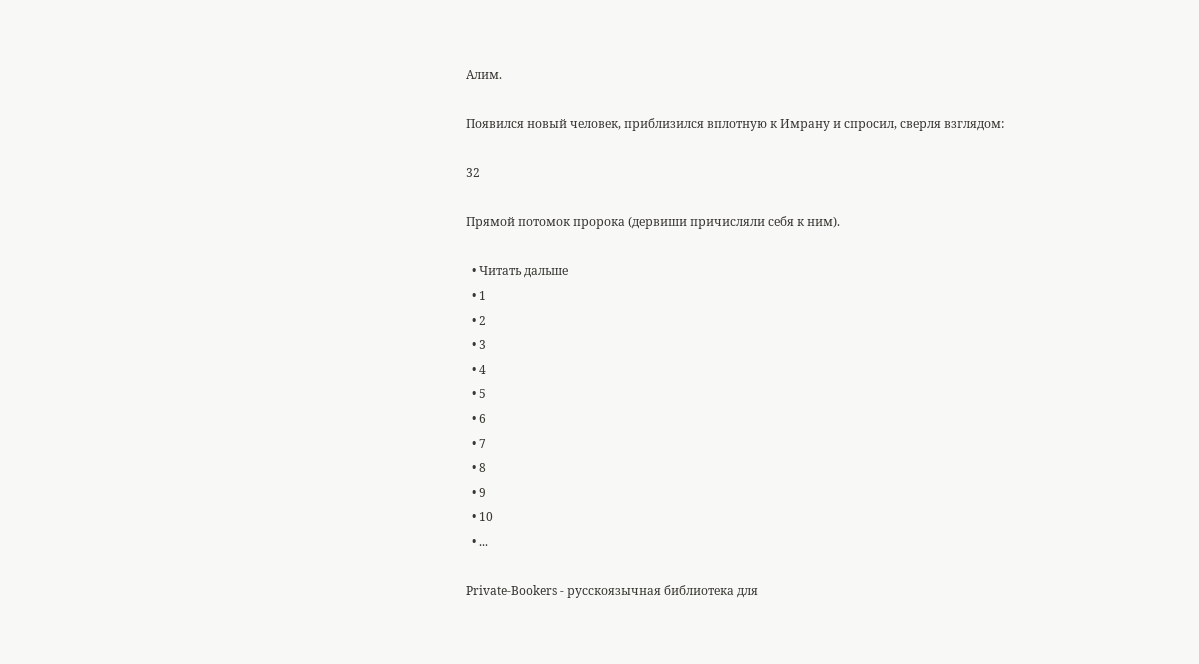Алим.

Появился новый человек, приблизился вплотную к Имрану и спросил, сверля взглядом:

32

Прямой потомок пророка (дервиши причисляли себя к ним).

  • Читать дальше
  • 1
  • 2
  • 3
  • 4
  • 5
  • 6
  • 7
  • 8
  • 9
  • 10
  • ...

Private-Bookers - русскоязычная библиотека для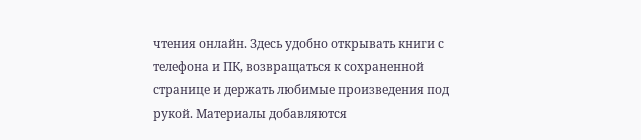чтения онлайн. Здесь удобно открывать книги с телефона и ПК, возвращаться к сохраненной странице и держать любимые произведения под рукой. Материалы добавляются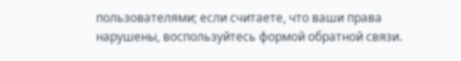пользователями; если считаете, что ваши права нарушены, воспользуйтесь формой обратной связи.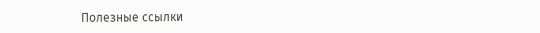Полезные ссылки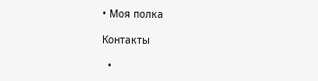• Моя полка

Контакты

  •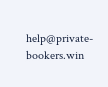help@private-bookers.win